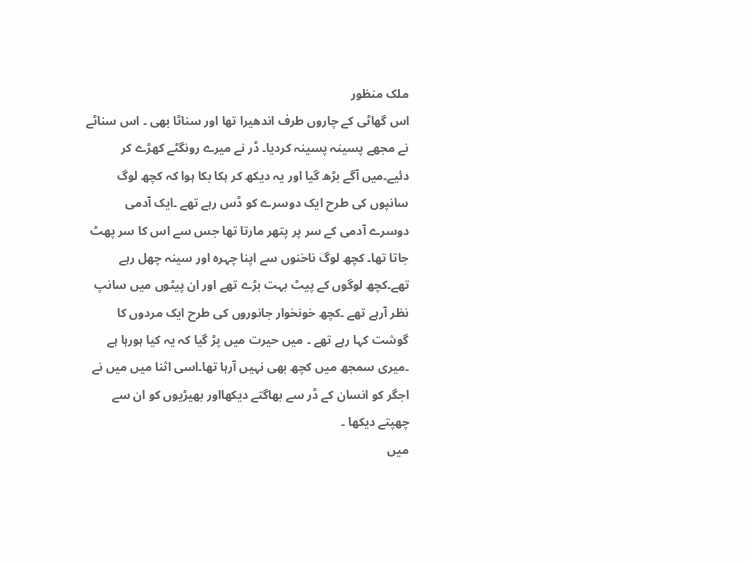ملک منظور
اس گھاٹی کے چاروں طرف اندھیرا تھا اور سناٹا بھی ۔ اس سناٹے نے مجھے پسینہ پسینہ کردیا۔ ڈر نے میرے رونگٹے کھڑے کر دئیے۔میں آگے بڑھ گیا اور یہ دیکھ کر ہکا بکا ہوا کہ کچھ لوگ سانپوں کی طرح ایک دوسرے کو ڈس رہے تھے ۔ایک آدمی دوسرے آدمی کے سر پر پتھر مارتا تھا جس سے اس کا سر پھٹ جاتا تھا۔ کچھ لوگ ناخنوں سے اپنا چہرہ اور سینہ چھل رہے تھے۔کچھ لوگوں کے پیٹ بہت بڑے تھے اور ان پیٹوں میں سانپ نظر آرہے تھے ۔کچھ خونخوار جانوروں کی طرح ایک مردوں کا گوشت کہا رہے تھے ۔ میں حیرت میں پڑ گیا کہ یہ کیا ہورہا ہے ۔میری سمجھ میں کچھ بھی نہیں آرہا تھا۔اسی اثنا میں میں نے اجگر کو انسان کے ڈر سے بھاگتے دیکھااور بھیڑیوں کو ان سے چھپتے دیکھا ۔
میں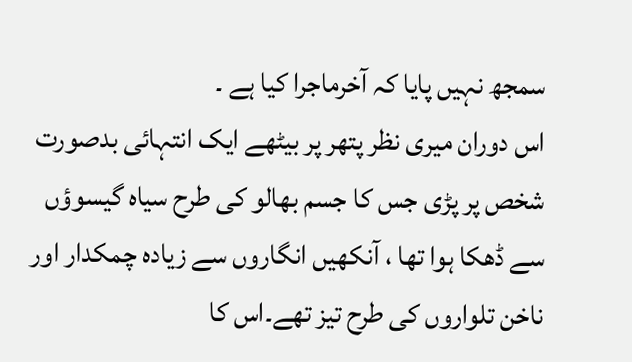سمجھ نہیں پایا کہ آخرماجرا کیا ہے ۔
اس دوران میری نظر پتھر پر بیٹھے ایک انتہائی بدصورت شخص پر پڑی جس کا جسم بھالو کی طرح سیاہ گیسوؤں سے ڈھکا ہوا تھا ، آنکھیں انگاروں سے زیادہ چمکدار اور ناخن تلواروں کی طرح تیز تھے۔اس کا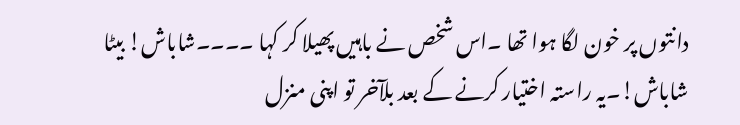دانتوں پر خون لگا ہوا تھا ۔اس شخص نے باہیں پھیلا کر کہا ۔۔۔۔شاباش! بیٹا شاباش!۔یہ راستہ اختیار کرنے کے بعد بلآخر تو اپنی منزل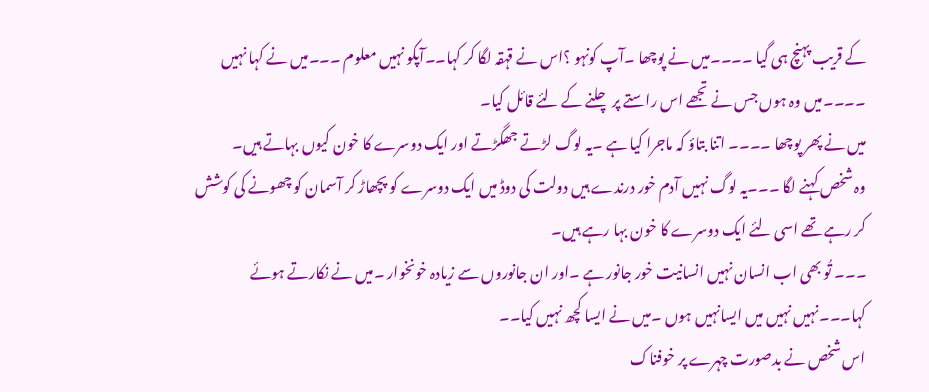کے قریب پہنچ ہی گیا ۔۔۔۔میں نے پوچھا ۔آپ کونہو ؟اس نے قہقہ لگا کر کہا۔۔آپکو نہیں معلوم ۔۔۔میں نے کہا نہیں ۔۔۔۔میں وہ ہوں جس نے تجھے اس راستے پر چلنے کے لئے قائل کیا۔
میں نے پھر پوچھا ۔۔۔۔ اتنا بتاؤ کہ ماجرا کیا ہے ۔یہ لوگ لڑتے جھگڑتے اور ایک دوسرے کا خون کیوں بہاتے ہیں۔
وہ شخص کہنے لگا ۔۔۔یہ لوگ نہیں آدم خور درندے ہیں دولت کی دوڈ میں ایک دوسرے کو پچھاڑ کر آسمان کو چھونے کی کوشش کر رہے تھے اسی لئے ایک دوسرے کا خون بہا رہے ہیں۔
۔۔۔ تُو بھی اب انسان نہیں انسانیت خور جانور ہے ۔اور ان جانوروں سے زیادہ خونخوار ۔میں نے نکارتے ہوئے کہا۔۔۔نہیں نہیں میں ایسانہیں ہوں ۔میں نے ایسا کچھ نہیں کیا۔۔
اس شخص نے بدصورت چہرے پر خوفناک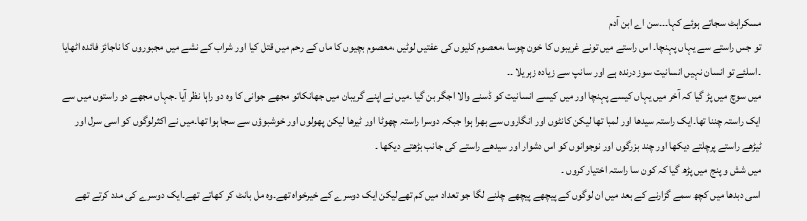مسکراہٹ سجاتے ہوئے کہا۔۔۔سن اے ابن آدم
تو جس راستے سے یہاں پہنچا۔ اس راستے میں تونے غریبوں کا خون چوسا ،معصوم کلیوں کی عفتیں لوٹیں ،معصوم بچیوں کا ماں کے رحم میں قتل کیا اور شراب کے نشے میں مجبوروں کا ناجائز فائدہ اٹھایا ۔اسلئے تو انسان نہیں انسانیت سوز درندہ ہے اور سانپ سے زیادہ زہریلا ۔۔
میں سوچ میں پڑ گیا کہ آخر میں یہاں کیسے پہنچا اور میں کیسے انسانیت کو ڈسنے والا اجگر بن گیا ۔میں نے اپنے گریبان میں جھانکاتو مجھے جوانی کا وہ دو راہا نظر آیا ۔جہاں مجھے دو راستوں میں سے ایک راستہ چننا تھا۔ایک راستہ سیدھا اور لمبا تھا لیکن کانٹوں اور انگاروں سے بھرا ہوا جبکہ دوسرا راستہ چھوٹا اور ٹیرھا لیکن پھولوں اور خوشبوؤں سے سجا ہوا تھا۔میں نے اکثرلوگوں کو اسی سرل اور ٹیڑھے راستے پرچلتے دیکھا اور چند بزرگوں اور نوجوانوں کو اس دشوار اور سیدھے راستے کی جانب بڑھتے دیکھا ۔
میں شش و پنج میں پڑھ گیا کہ کون سا راستہ اختیار کروں ۔
اسی دبدھا میں کچھ سمے گزارنے کے بعد میں ان لوگوں کے پیچھے پیچھے چلنے لگا جو تعداد میں کم تھےلیکن ایک دوسرے کے خیرخواہ تھے۔وہ مل بانٹ کر کھاتے تھے۔ایک دوسرے کی مدد کرتے تھے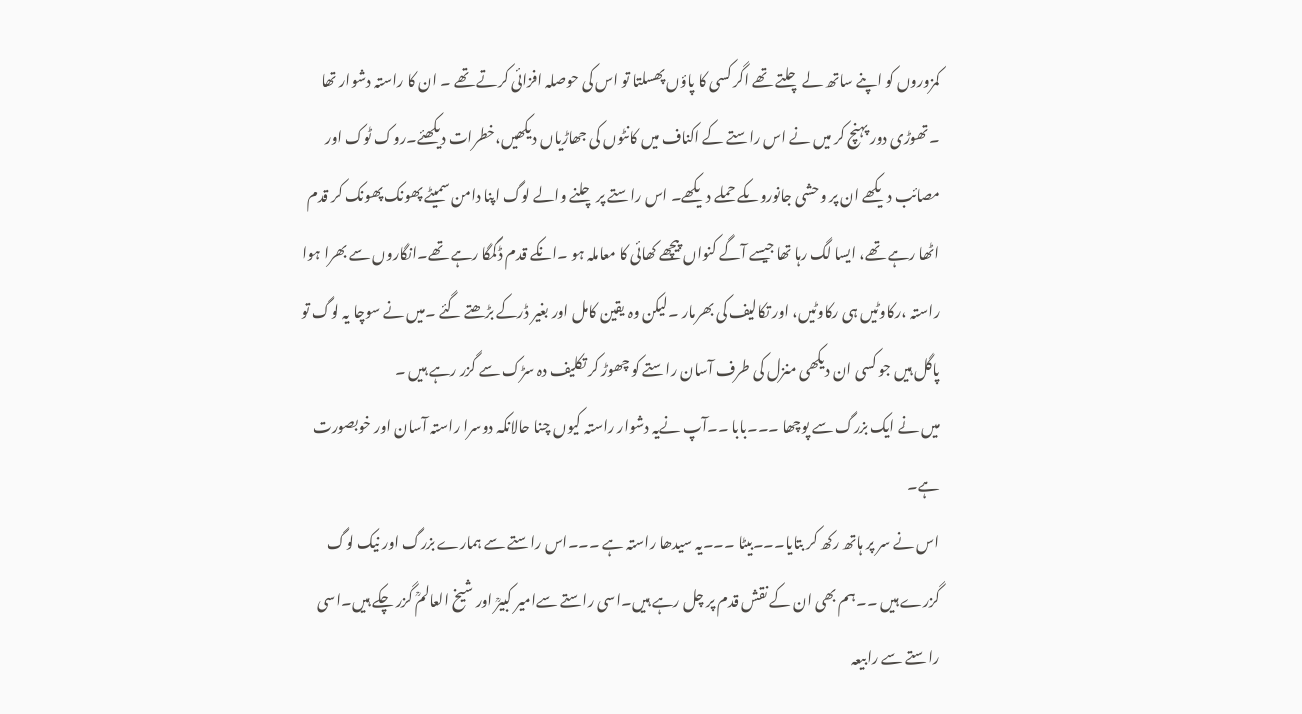کمزوروں کو اپنے ساتھ لے چلتے تھے اگر کسی کا پاؤں پھسلتا تو اس کی حوصلہ افزائی کرتے تھے ۔ ان کا راستہ دشوار تھا ۔تھوڑی دور پہنچ کر میں نے اس راستے کے اکناف میں کانٹوں کی جھاڑیاں دیکھیں،خطرات دیکھئے۔روک ٹوک اور مصائب دیکھے ان پر وحشی جانوروںکے حملے دیکھے۔ اس راستے پر چلنے والے لوگ اپنا دامن سمیٹے پھونک پھونک کر قدم اٹھا رہے تھے، ایسا لگ رہا تھا جیسے آگے کنواں پیچھے کھائی کا معاملہ ہو ۔انکے قدم ڈگمگا رہے تھے۔انگاروں سے بھرا ہوا راستہ ،رکاوٹیں ہی رکاوٹیں، اور تکالیف کی بھرمار ۔لیکن وہ یقین کامل اور بغیر ڈرکے بڑھتے گئے ۔میں نے سوچا یہ لوگ تو پاگل ہیں جو کسی ان دیکھی منزل کی طرف آسان راستے کو چھوڑ کر تکلیف دہ سڑک سے گزر رہے ہیں ۔
میں نے ایک بزرگ سے پوچھا ۔۔۔بابا ۔۔آپ نےیہ دشوار راستہ کیوں چنا حالانکہ دوسرا راستہ آسان اور خوبصورت ہے۔
اس نے سر پر ہاتھ رکھ کر بتایا۔۔۔بیٹا ۔۔۔یہ سیدھا راستہ ہے ۔۔۔اس راستے سے ہمارے بزرگ اور نیک لوگ گزرے ہیں ۔۔ہم بھی ان کے نقش قدم پر چل رہے ہیں۔اسی راستے سےامیر کبیرؒ اور شیخ العالمؒ گزر چکے ہیں۔اسی راستے سے رابیعہ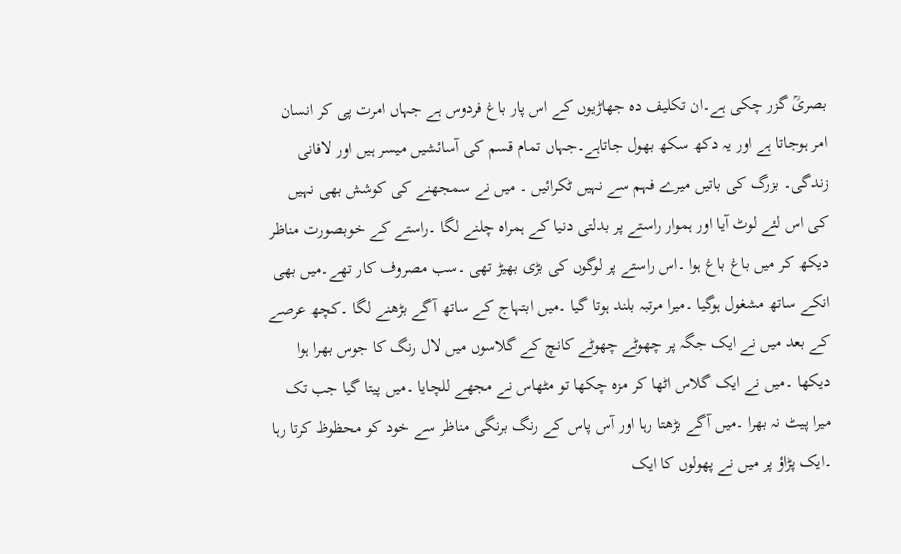بصریؒ گزر چکی ہے۔ان تکلیف دہ جھاڑیوں کے اس پار باغ فردوس ہے جہاں امرت پی کر انسان امر ہوجاتا ہے اور یہ دکھ سکھ بھول جاتاہے۔جہاں تمام قسم کی آسائشیں میسر ہیں اور لافانی زندگی۔ بزرگ کی باتیں میرے فہم سے نہیں ٹکرائیں ۔ میں نے سمجھنے کی کوشش بھی نہیں کی اس لئے لوٹ آیا اور ہموار راستے پر بدلتی دنیا کے ہمراہ چلنے لگا ۔راستے کے خوبصورت مناظر دیکھ کر میں باغ باغ ہوا ۔اس راستے پر لوگوں کی بڑی بھیڑ تھی ۔سب مصروف کار تھے۔میں بھی انکے ساتھ مشغول ہوگیا ۔میرا مرتبہ بلند ہوتا گیا ۔میں ابتہاج کے ساتھ آگے بڑھنے لگا ۔کچھ عرصے کے بعد میں نے ایک جگہ پر چھوٹے چھوٹے کانچ کے گلاسوں میں لال رنگ کا جوس بھرا ہوا دیکھا ۔میں نے ایک گلاس اٹھا کر مزہ چکھا تو مٹھاس نے مجھے للچایا ۔میں پیتا گیا جب تک میرا پیٹ نہ بھرا ۔میں آگے بڑھتا رہا اور آس پاس کے رنگ برنگی مناظر سے خود کو محظوظ کرتا رہا ۔ایک پڑاؤ پر میں نے پھولوں کا ایک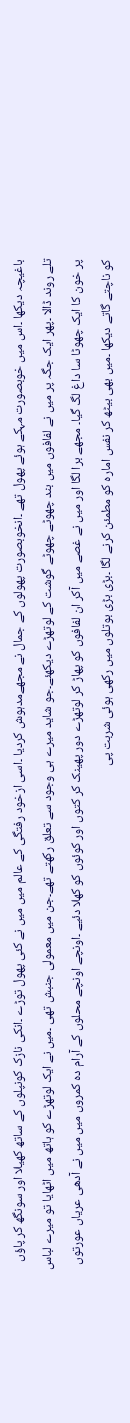باغیچہ دیکھا ۔اس میں خوبصورت مہکے ہوئے پھول تھے ۔انخوبصورت پھولوں کے جمال نے مجھےمدہوش کردیا ۔اسی ازخود رفتگی کے عالم میں میں نے کئی پھول توڑے ۔انکی نازک کونپلوں کے ساتھ کھیلا اور سونگھ کر پاؤں تلے روند ڈالا ۔پھر ایک جگہ پر میں نے لفافوں میں بند چھوٹے چھوٹے گوشت کے لوتھڑے دیکھئے۔جو شاید میرے ہی وجود سے تعلق رکھتے تھے۔جن میں معمولی جنبش تھی ۔میں نے ایک لوتھڑے کو ہاتھ میں اٹھایا تو میرے لباس پر خون کا ایک چھوٹا سا داغ لگ گیا۔ مجھے برا لگا اور میں نے غصے میں آکر ان لفافوں کو پھاڑ کر لوتھڑے دور پھینک کر کتوں اور کوئوں کو کھلا دئیے ۔اونچے اونچے محلوں کے آرام دہ کمروں میں میں نے آدھی عریاں عورتوں کو ناچتے گاتے دیکھا ۔میں بھی بیٹھ کر نفس امارہ کو مطمئن کرنے لگا ۔بڑی بڑی بوتلوں میں رکھی ہوئی شربت پی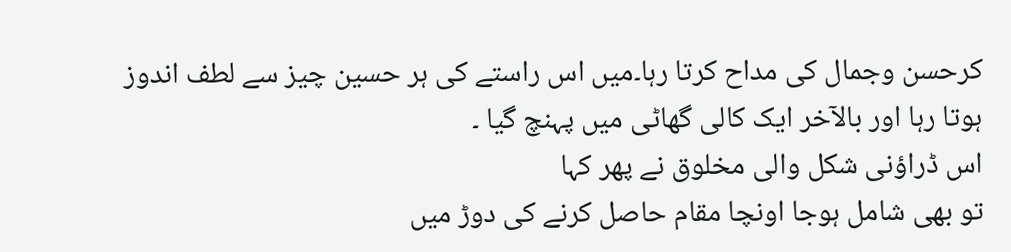کرحسن وجمال کی مداح کرتا رہا۔میں اس راستے کی ہر حسین چیز سے لطف اندوز ہوتا رہا اور بالآخر ایک کالی گھاٹی میں پہنچ گیا ۔
اس ڈراؤنی شکل والی مخلوق نے پھر کہا
تو بھی شامل ہوجا اونچا مقام حاصل کرنے کی دوڑ میں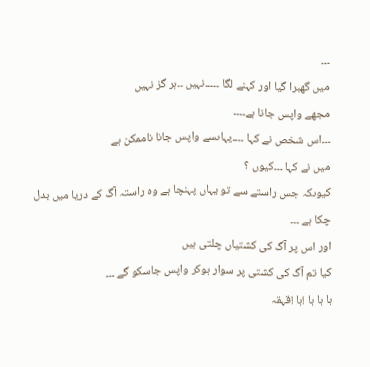۔۔۔
میں گھبرا گیا اور کہنے لگا ۔۔۔۔۔نہیں ۔۔ہر گز نہیں
مجھے واپس جانا ہے۔۔۔۔
۔۔۔اس شخص نے کہا ۔۔۔۔یہاںسے واپس جانا ناممکن ہے
میں نے کہا ۔۔۔کیوں ؟
کیوںکہ جس راستے سے تو یہاں پہنچا ہے وہ راستہ آگ کے دریا میں بدل چکا ہے ۔۔۔
اور اس پر آگ کی کشتیاں چلتی ہیں
کیا تم آگ کی کشتی پر سوار ہوکر واپس جاسکو گے ۔۔۔
ہا ہا ہا !ہا !قہقہ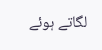لگاتے ہوئے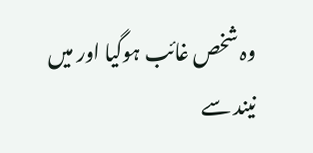وہ شخص غائب ہوگیا اور میں نیند سے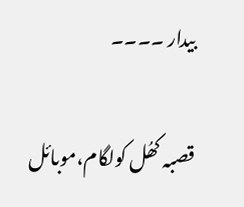بیدار ۔۔۔۔

قصبہ کھُل کولگام،موبائل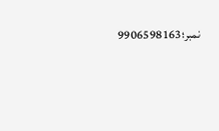نمبر؛9906598163